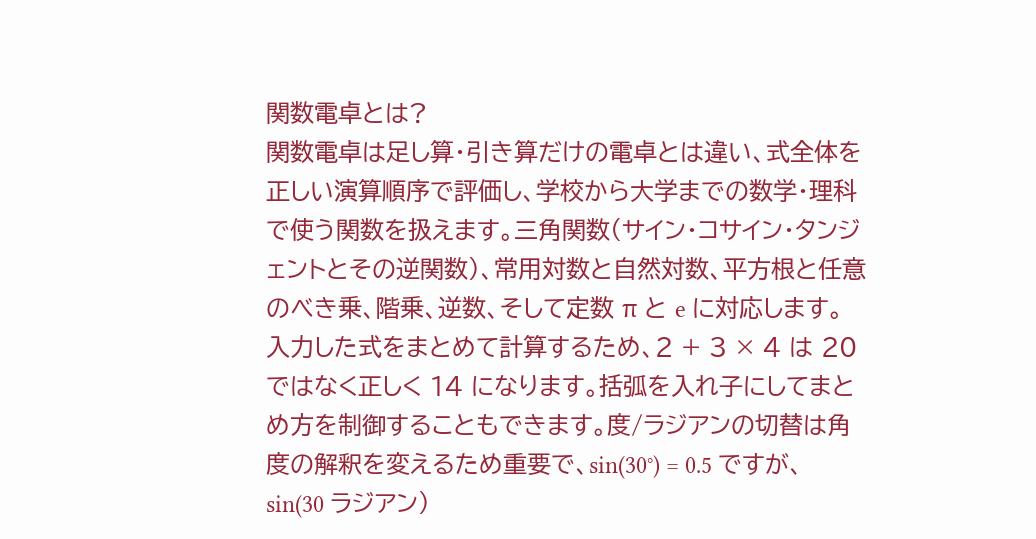関数電卓とは?
関数電卓は足し算・引き算だけの電卓とは違い、式全体を正しい演算順序で評価し、学校から大学までの数学・理科で使う関数を扱えます。三角関数(サイン・コサイン・タンジェントとその逆関数)、常用対数と自然対数、平方根と任意のべき乗、階乗、逆数、そして定数 π と e に対応します。入力した式をまとめて計算するため、2 + 3 × 4 は 20 ではなく正しく 14 になります。括弧を入れ子にしてまとめ方を制御することもできます。度/ラジアンの切替は角度の解釈を変えるため重要で、sin(30°) = 0.5 ですが、sin(30 ラジアン)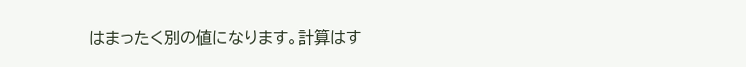はまったく別の値になります。計算はす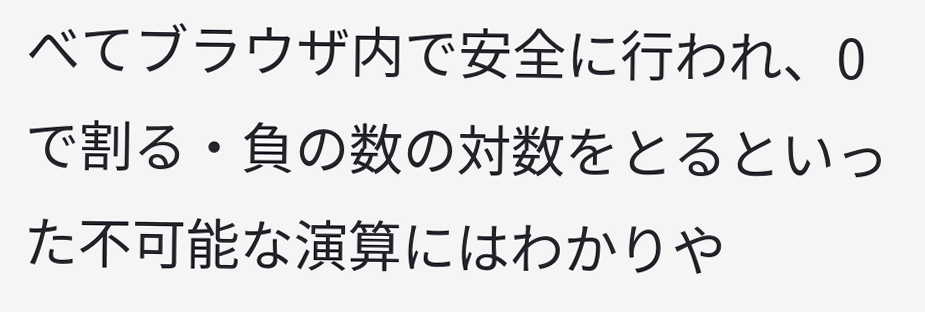べてブラウザ内で安全に行われ、0 で割る・負の数の対数をとるといった不可能な演算にはわかりや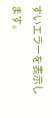すいエラーを表示します。